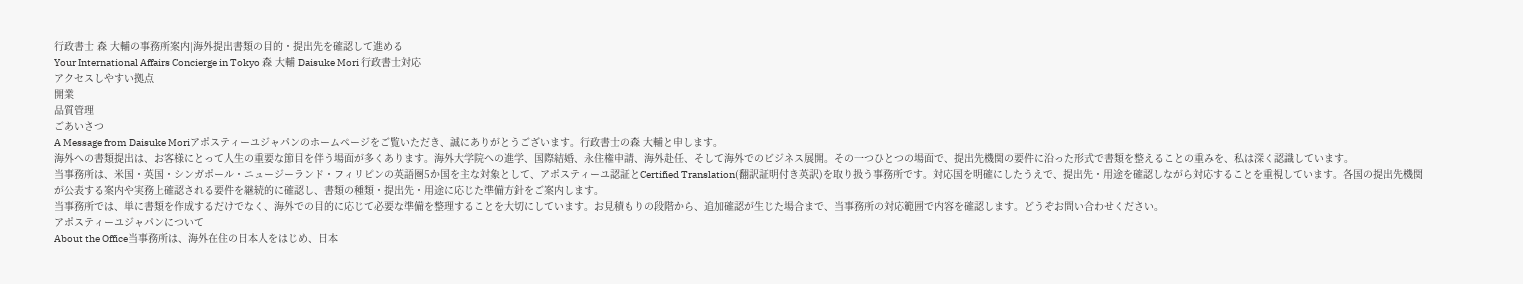行政書士 森 大輔の事務所案内|海外提出書類の目的・提出先を確認して進める
Your International Affairs Concierge in Tokyo 森 大輔 Daisuke Mori 行政書士対応
アクセスしやすい拠点
開業
品質管理
ごあいさつ
A Message from Daisuke Moriアポスティーユジャパンのホームページをご覧いただき、誠にありがとうございます。行政書士の森 大輔と申します。
海外への書類提出は、お客様にとって人生の重要な節目を伴う場面が多くあります。海外大学院への進学、国際結婚、永住権申請、海外赴任、そして海外でのビジネス展開。その一つひとつの場面で、提出先機関の要件に沿った形式で書類を整えることの重みを、私は深く認識しています。
当事務所は、米国・英国・シンガポール・ニュージーランド・フィリピンの英語圏5か国を主な対象として、アポスティーユ認証とCertified Translation(翻訳証明付き英訳)を取り扱う事務所です。対応国を明確にしたうえで、提出先・用途を確認しながら対応することを重視しています。各国の提出先機関が公表する案内や実務上確認される要件を継続的に確認し、書類の種類・提出先・用途に応じた準備方針をご案内します。
当事務所では、単に書類を作成するだけでなく、海外での目的に応じて必要な準備を整理することを大切にしています。お見積もりの段階から、追加確認が生じた場合まで、当事務所の対応範囲で内容を確認します。どうぞお問い合わせください。
アポスティーユジャパンについて
About the Office当事務所は、海外在住の日本人をはじめ、日本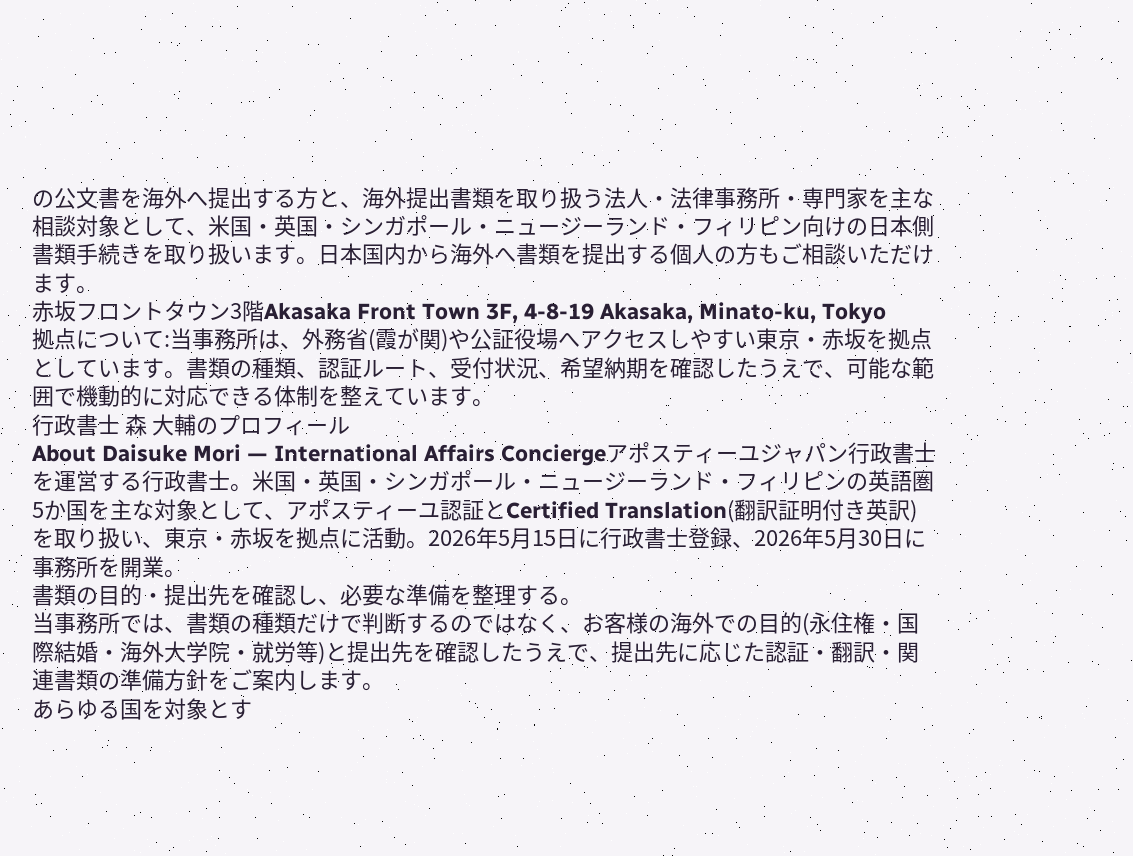の公文書を海外へ提出する方と、海外提出書類を取り扱う法人・法律事務所・専門家を主な相談対象として、米国・英国・シンガポール・ニュージーランド・フィリピン向けの日本側書類手続きを取り扱います。日本国内から海外へ書類を提出する個人の方もご相談いただけます。
赤坂フロントタウン3階Akasaka Front Town 3F, 4-8-19 Akasaka, Minato-ku, Tokyo
拠点について:当事務所は、外務省(霞が関)や公証役場へアクセスしやすい東京・赤坂を拠点としています。書類の種類、認証ルート、受付状況、希望納期を確認したうえで、可能な範囲で機動的に対応できる体制を整えています。
行政書士 森 大輔のプロフィール
About Daisuke Mori — International Affairs Conciergeアポスティーユジャパン行政書士を運営する行政書士。米国・英国・シンガポール・ニュージーランド・フィリピンの英語圏5か国を主な対象として、アポスティーユ認証とCertified Translation(翻訳証明付き英訳)を取り扱い、東京・赤坂を拠点に活動。2026年5月15日に行政書士登録、2026年5月30日に事務所を開業。
書類の目的・提出先を確認し、必要な準備を整理する。
当事務所では、書類の種類だけで判断するのではなく、お客様の海外での目的(永住権・国際結婚・海外大学院・就労等)と提出先を確認したうえで、提出先に応じた認証・翻訳・関連書類の準備方針をご案内します。
あらゆる国を対象とす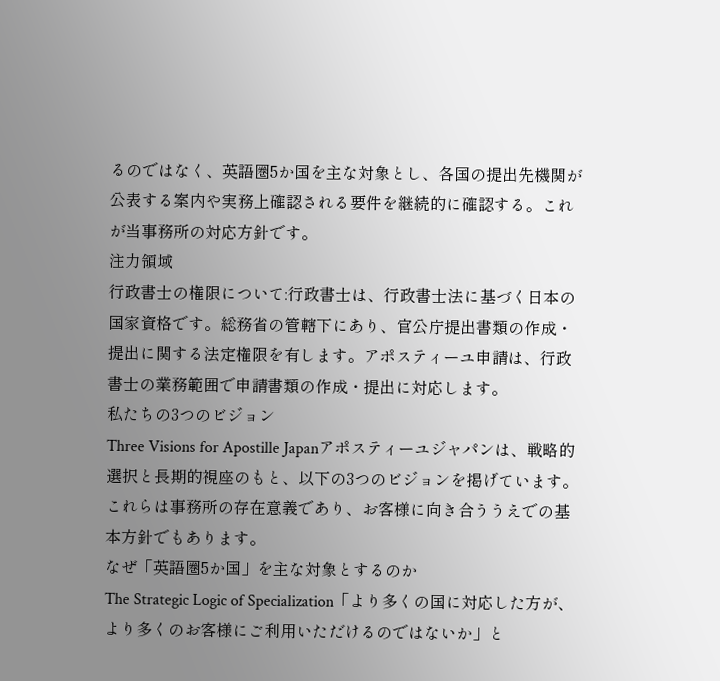るのではなく、英語圏5か国を主な対象とし、各国の提出先機関が公表する案内や実務上確認される要件を継続的に確認する。これが当事務所の対応方針です。
注力領域
行政書士の権限について:行政書士は、行政書士法に基づく日本の国家資格です。総務省の管轄下にあり、官公庁提出書類の作成・提出に関する法定権限を有します。アポスティーユ申請は、行政書士の業務範囲で申請書類の作成・提出に対応します。
私たちの3つのビジョン
Three Visions for Apostille Japanアポスティーユジャパンは、戦略的選択と長期的視座のもと、以下の3つのビジョンを掲げています。これらは事務所の存在意義であり、お客様に向き合ううえでの基本方針でもあります。
なぜ「英語圏5か国」を主な対象とするのか
The Strategic Logic of Specialization「より多くの国に対応した方が、より多くのお客様にご利用いただけるのではないか」と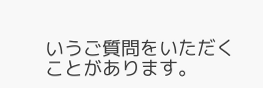いうご質問をいただくことがあります。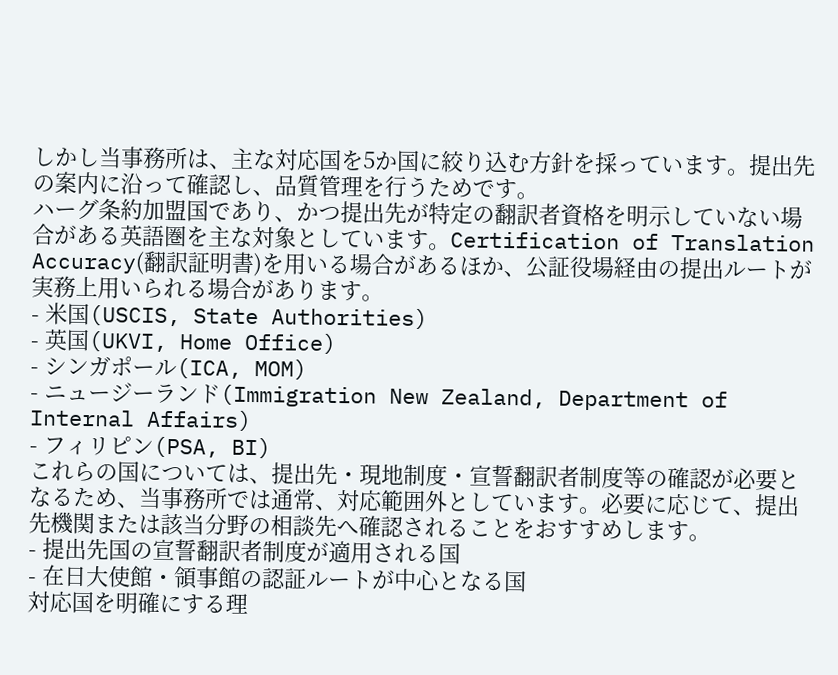しかし当事務所は、主な対応国を5か国に絞り込む方針を採っています。提出先の案内に沿って確認し、品質管理を行うためです。
ハーグ条約加盟国であり、かつ提出先が特定の翻訳者資格を明示していない場合がある英語圏を主な対象としています。Certification of Translation Accuracy(翻訳証明書)を用いる場合があるほか、公証役場経由の提出ルートが実務上用いられる場合があります。
- 米国(USCIS, State Authorities)
- 英国(UKVI, Home Office)
- シンガポール(ICA, MOM)
- ニュージーランド(Immigration New Zealand, Department of Internal Affairs)
- フィリピン(PSA, BI)
これらの国については、提出先・現地制度・宣誓翻訳者制度等の確認が必要となるため、当事務所では通常、対応範囲外としています。必要に応じて、提出先機関または該当分野の相談先へ確認されることをおすすめします。
- 提出先国の宣誓翻訳者制度が適用される国
- 在日大使館・領事館の認証ルートが中心となる国
対応国を明確にする理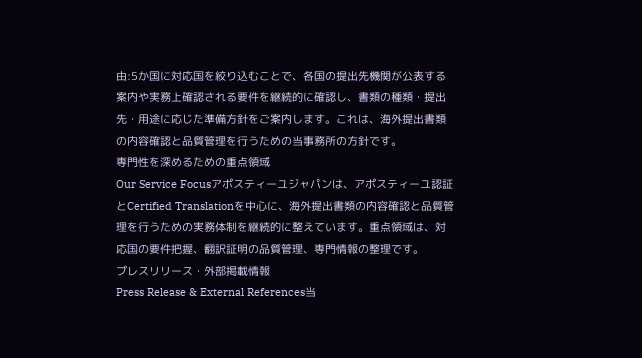由:5か国に対応国を絞り込むことで、各国の提出先機関が公表する案内や実務上確認される要件を継続的に確認し、書類の種類・提出先・用途に応じた準備方針をご案内します。これは、海外提出書類の内容確認と品質管理を行うための当事務所の方針です。
専門性を深めるための重点領域
Our Service Focusアポスティーユジャパンは、アポスティーユ認証とCertified Translationを中心に、海外提出書類の内容確認と品質管理を行うための実務体制を継続的に整えています。重点領域は、対応国の要件把握、翻訳証明の品質管理、専門情報の整理です。
プレスリリース・外部掲載情報
Press Release & External References当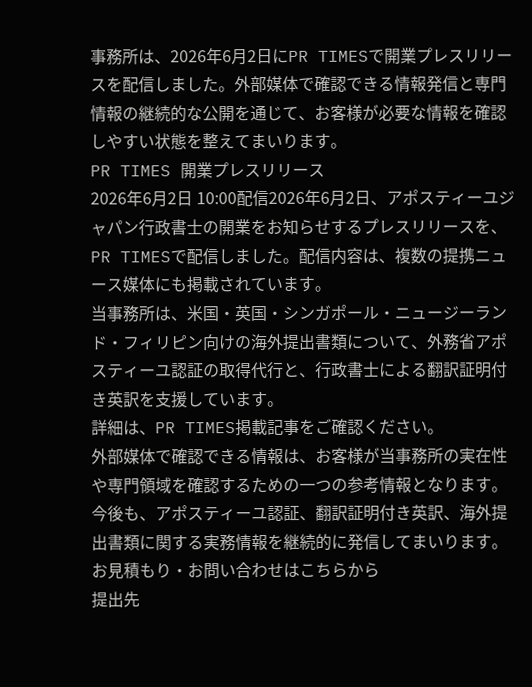事務所は、2026年6月2日にPR TIMESで開業プレスリリースを配信しました。外部媒体で確認できる情報発信と専門情報の継続的な公開を通じて、お客様が必要な情報を確認しやすい状態を整えてまいります。
PR TIMES 開業プレスリリース
2026年6月2日 10:00配信2026年6月2日、アポスティーユジャパン行政書士の開業をお知らせするプレスリリースを、PR TIMESで配信しました。配信内容は、複数の提携ニュース媒体にも掲載されています。
当事務所は、米国・英国・シンガポール・ニュージーランド・フィリピン向けの海外提出書類について、外務省アポスティーユ認証の取得代行と、行政書士による翻訳証明付き英訳を支援しています。
詳細は、PR TIMES掲載記事をご確認ください。
外部媒体で確認できる情報は、お客様が当事務所の実在性や専門領域を確認するための一つの参考情報となります。今後も、アポスティーユ認証、翻訳証明付き英訳、海外提出書類に関する実務情報を継続的に発信してまいります。
お見積もり・お問い合わせはこちらから
提出先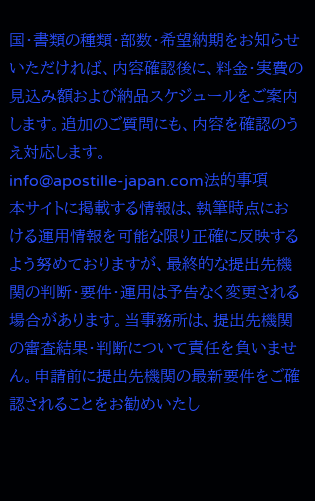国・書類の種類・部数・希望納期をお知らせいただければ、内容確認後に、料金・実費の見込み額および納品スケジュールをご案内します。追加のご質問にも、内容を確認のうえ対応します。
info@apostille-japan.com法的事項
本サイトに掲載する情報は、執筆時点における運用情報を可能な限り正確に反映するよう努めておりますが、最終的な提出先機関の判断・要件・運用は予告なく変更される場合があります。当事務所は、提出先機関の審査結果・判断について責任を負いません。申請前に提出先機関の最新要件をご確認されることをお勧めいたし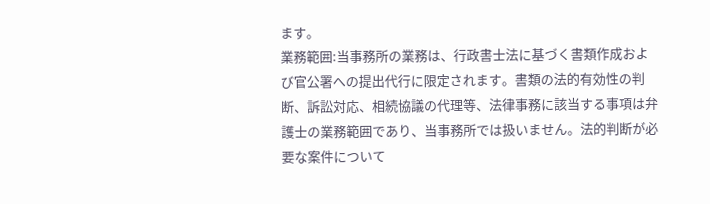ます。
業務範囲:当事務所の業務は、行政書士法に基づく書類作成および官公署への提出代行に限定されます。書類の法的有効性の判断、訴訟対応、相続協議の代理等、法律事務に該当する事項は弁護士の業務範囲であり、当事務所では扱いません。法的判断が必要な案件について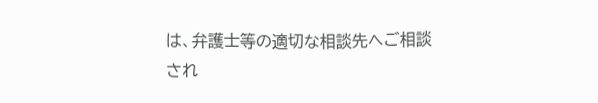は、弁護士等の適切な相談先へご相談され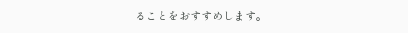ることをおすすめします。